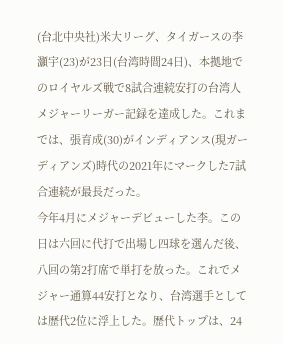(台北中央社)米大リーグ、タイガースの李灝宇(23)が23日(台湾時間24日)、本拠地でのロイヤルズ戦で8試合連続安打の台湾人メジャーリーガー記録を達成した。これまでは、張育成(30)がインディアンス(現ガーディアンズ)時代の2021年にマークした7試合連続が最長だった。
今年4月にメジャーデビューした李。この日は六回に代打で出場し四球を選んだ後、八回の第2打席で単打を放った。これでメジャー通算44安打となり、台湾選手としては歴代2位に浮上した。歴代トップは、24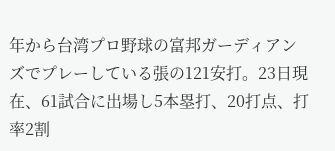年から台湾プロ野球の富邦ガーディアンズでプレーしている張の121安打。23日現在、61試合に出場し5本塁打、20打点、打率2割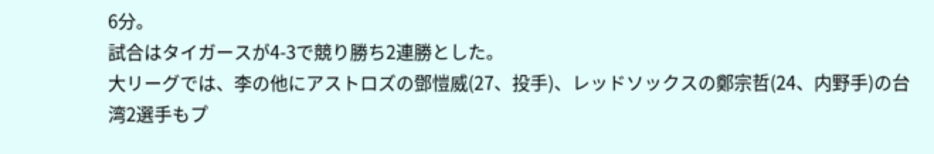6分。
試合はタイガースが4-3で競り勝ち2連勝とした。
大リーグでは、李の他にアストロズの鄧愷威(27、投手)、レッドソックスの鄭宗哲(24、内野手)の台湾2選手もプ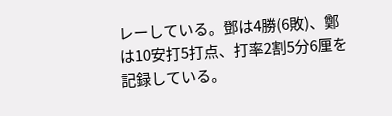レーしている。鄧は4勝(6敗)、鄭は10安打5打点、打率2割5分6厘を記録している。